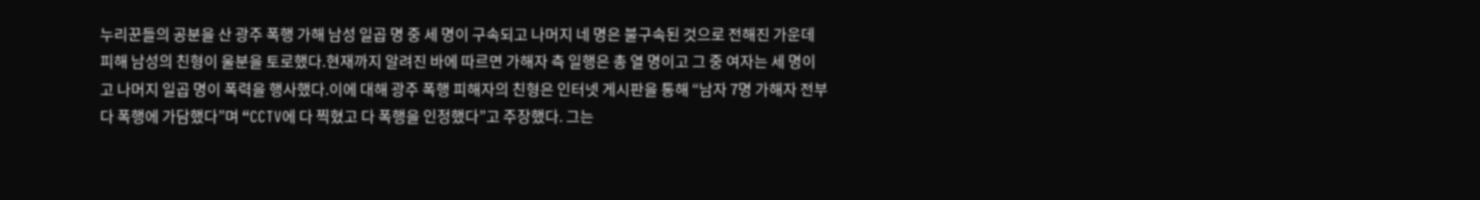누리꾼들의 공분을 산 광주 폭행 가해 남성 일곱 명 중 세 명이 구속되고 나머지 네 명은 불구속된 것으로 전해진 가운데 피해 남성의 친형이 울분을 토로했다.현재까지 알려진 바에 따르면 가해자 측 일행은 총 열 명이고 그 중 여자는 세 명이고 나머지 일곱 명이 폭력을 행사했다.이에 대해 광주 폭행 피해자의 친형은 인터넷 게시판을 통해 “남자 7명 가해자 전부 다 폭행에 가담했다”며 “CCTV에 다 찍혔고 다 폭행을 인정했다”고 주장했다. 그는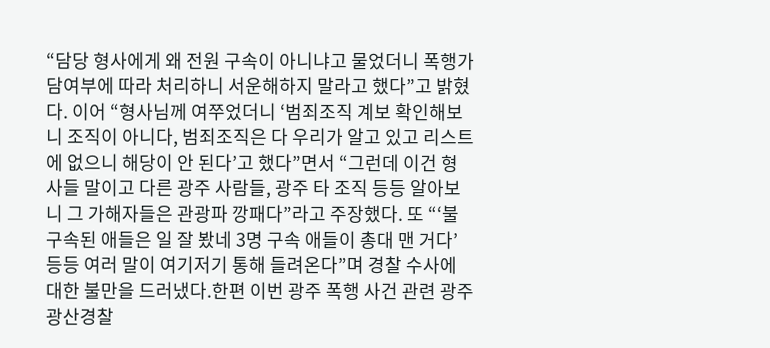“담당 형사에게 왜 전원 구속이 아니냐고 물었더니 폭행가담여부에 따라 처리하니 서운해하지 말라고 했다”고 밝혔다. 이어 “형사님께 여쭈었더니 ‘범죄조직 계보 확인해보니 조직이 아니다, 범죄조직은 다 우리가 알고 있고 리스트에 없으니 해당이 안 된다’고 했다”면서 “그런데 이건 형사들 말이고 다른 광주 사람들, 광주 타 조직 등등 알아보니 그 가해자들은 관광파 깡패다”라고 주장했다. 또 “‘불구속된 애들은 일 잘 봤네 3명 구속 애들이 총대 맨 거다’ 등등 여러 말이 여기저기 통해 들려온다”며 경찰 수사에 대한 불만을 드러냈다.한편 이번 광주 폭행 사건 관련 광주 광산경찰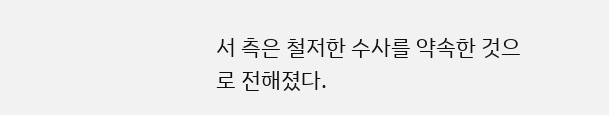서 측은 철저한 수사를 약속한 것으로 전해졌다.